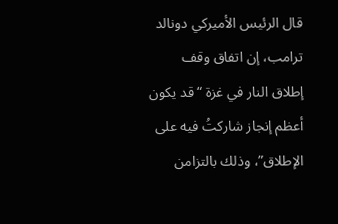قال الرئيس الأميركي دونالد ترامب، إن اتفاق وقف إطلاق النار في غزة “قد يكون أعظم إنجاز شاركتُ فيه على الإطلاق”، وذلك بالتزامن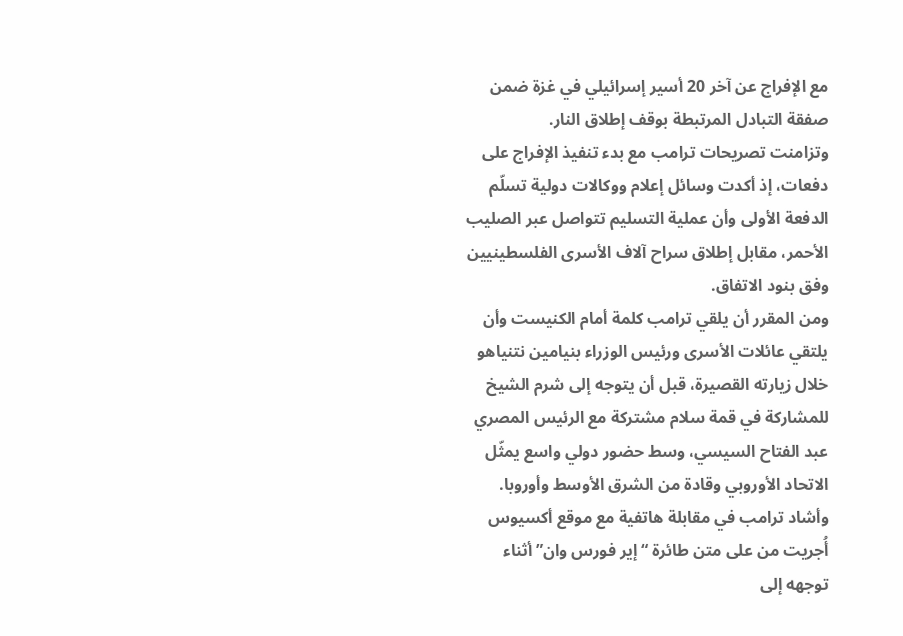مع الإفراج عن آخر 20 أسير إسرائيلي في غزة ضمن صفقة التبادل المرتبطة بوقف إطلاق النار.
وتزامنت تصريحات ترامب مع بدء تنفيذ الإفراج على دفعات، إذ أكدت وسائل إعلام ووكالات دولية تسلّم الدفعة الأولى وأن عملية التسليم تتواصل عبر الصليب الأحمر، مقابل إطلاق سراح آلاف الأسرى الفلسطينيين وفق بنود الاتفاق.
ومن المقرر أن يلقي ترامب كلمة أمام الكنيست وأن يلتقي عائلات الأسرى ورئيس الوزراء بنيامين نتنياهو خلال زيارته القصيرة، قبل أن يتوجه إلى شرم الشيخ للمشاركة في قمة سلام مشتركة مع الرئيس المصري عبد الفتاح السيسي، وسط حضور دولي واسع يمثّل الاتحاد الأوروبي وقادة من الشرق الأوسط وأوروبا.
وأشاد ترامب في مقابلة هاتفية مع موقع أكسيوس أُجريت من على متن طائرة “إير فورس وان” أثناء توجهه إلى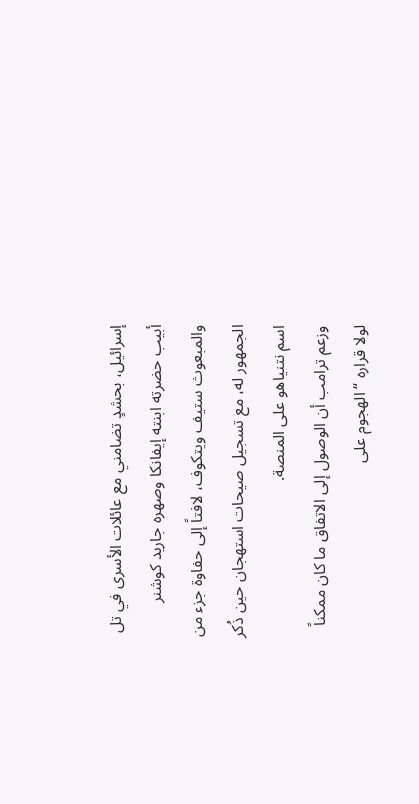إسرائيل، بحشدٍ تضامني مع عائلات الأسرى في تل أبيب حضرته ابنته إيفانكا وصهره جاريد كوشنر والمبعوث ستيف ويتكوف، لافتاً إلى حفاوة جزء من الجمهور له، مع تسجيل صيحات استهجان حين ذُكر اسم نتنياهو على المنصة.
وزعم ترامب أن الوصول إلى الاتفاق ما كان ممكناً لولا قراره “الهجوم على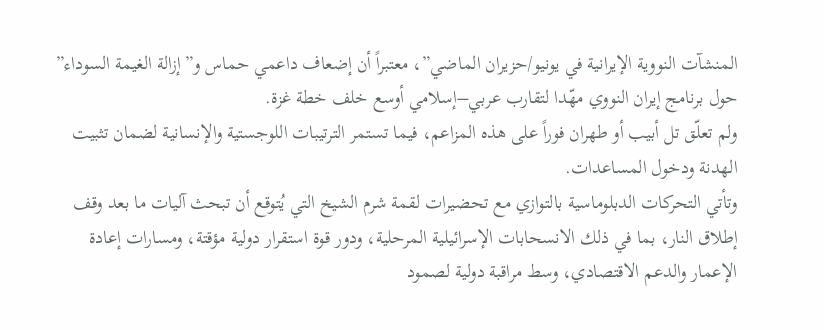المنشآت النووية الإيرانية في يونيو/حزيران الماضي”، معتبراً أن إضعاف داعمي حماس و”إزالة الغيمة السوداء” حول برنامج إيران النووي مهّدا لتقارب عربي–إسلامي أوسع خلف خطة غزة.
ولم تعلّق تل أبيب أو طهران فوراً على هذه المزاعم، فيما تستمر الترتيبات اللوجستية والإنسانية لضمان تثبيت الهدنة ودخول المساعدات.
وتأتي التحركات الدبلوماسية بالتوازي مع تحضيرات لقمة شرم الشيخ التي يُتوقع أن تبحث آليات ما بعد وقف إطلاق النار، بما في ذلك الانسحابات الإسرائيلية المرحلية، ودور قوة استقرار دولية مؤقتة، ومسارات إعادة الإعمار والدعم الاقتصادي، وسط مراقبة دولية لصمود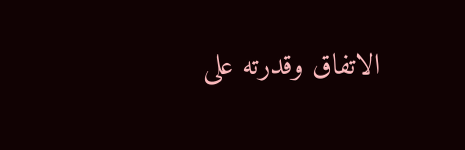الاتفاق وقدرته على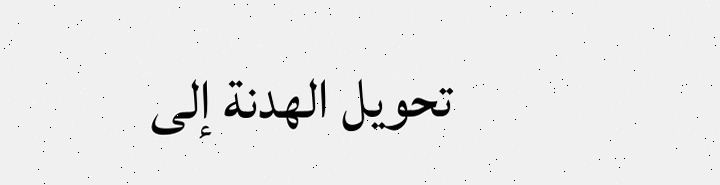تحويل الهدنة إلى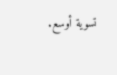تسوية أوسع.